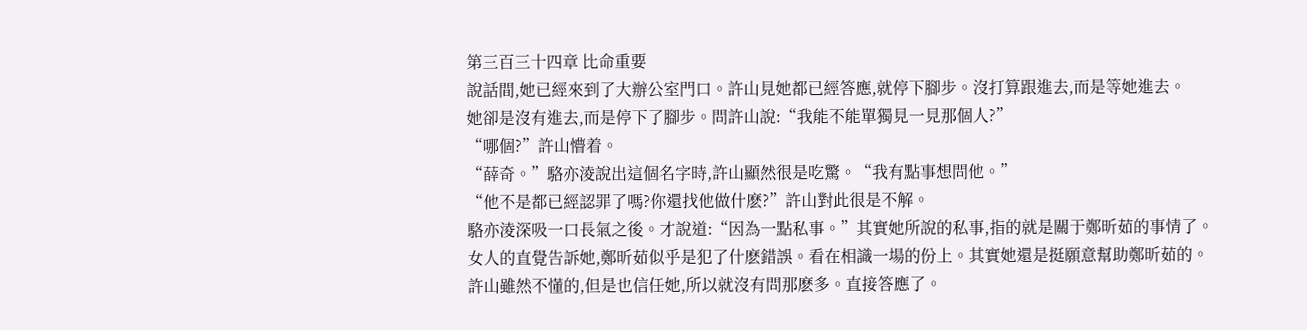第三百三十四章 比命重要
說話間,她已經來到了大辦公室門口。許山見她都已經答應,就停下腳步。沒打算跟進去,而是等她進去。
她卻是沒有進去,而是停下了腳步。問許山說:“我能不能單獨見一見那個人?”
“哪個?”許山懵着。
“薛奇。”駱亦淩說出這個名字時,許山顯然很是吃驚。“我有點事想問他。”
“他不是都已經認罪了嗎?你還找他做什麽?”許山對此很是不解。
駱亦淩深吸一口長氣之後。才說道:“因為一點私事。”其實她所說的私事,指的就是關于鄭昕茹的事情了。
女人的直覺告訴她,鄭昕茹似乎是犯了什麽錯誤。看在相識一場的份上。其實她還是挺願意幫助鄭昕茹的。
許山雖然不懂的,但是也信任她,所以就沒有問那麽多。直接答應了。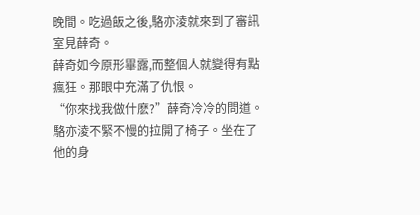晚間。吃過飯之後,駱亦淩就來到了審訊室見薛奇。
薛奇如今原形畢露,而整個人就變得有點瘋狂。那眼中充滿了仇恨。
“你來找我做什麽?”薛奇冷冷的問道。
駱亦淩不緊不慢的拉開了椅子。坐在了他的身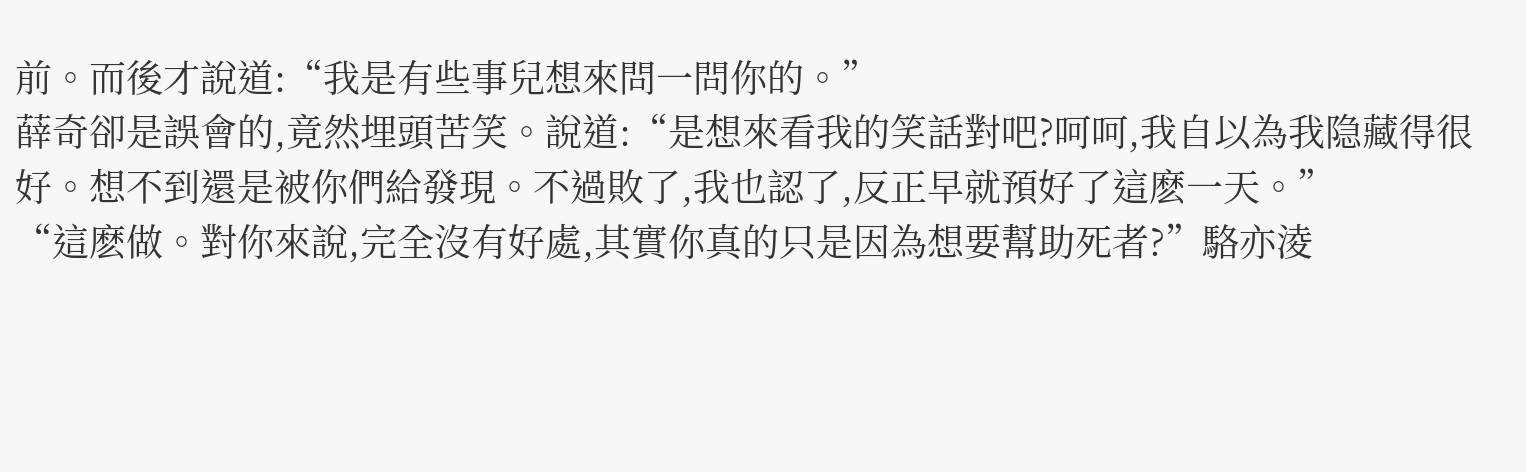前。而後才說道:“我是有些事兒想來問一問你的。”
薛奇卻是誤會的,竟然埋頭苦笑。說道:“是想來看我的笑話對吧?呵呵,我自以為我隐藏得很好。想不到還是被你們給發現。不過敗了,我也認了,反正早就預好了這麽一天。”
“這麽做。對你來說,完全沒有好處,其實你真的只是因為想要幫助死者?”駱亦淩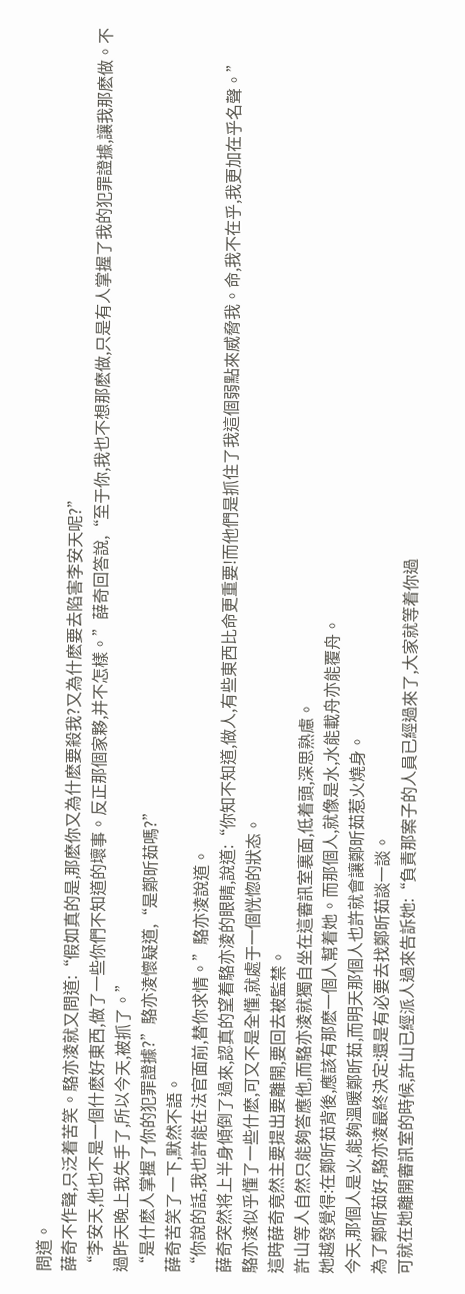問道。
薛奇不作聲,只泛着苦笑。駱亦淩就又問道:“假如真的是,那麽你又為什麽要殺我?又為什麽要去陷害李安天呢?”
“李安天,他也不是一個什麽好東西,做了一些你們不知道的壞事。反正那個家夥,并不怎樣。”薛奇回答說,“至于你,我也不想那麽做,只是有人掌握了我的犯罪證據,讓我那麽做。不過昨天晚上我失手了,所以今天,被抓了。”
“是什麽人掌握了你的犯罪證據?”駱亦淩懷疑道,“是鄭昕茹嗎?”
薛奇苦笑了一下,默然不語。
“你說的話,我也許能在法官面前,替你求情。”駱亦淩說道。
薛奇突然将上半身傾倒了過來,認真的望着駱亦淩的眼睛,說道:“你知不知道,做人,有些東西比命更重要!而他們是抓住了我這個弱點來威脅我。命,我不在乎,我更加在乎名聲。”
駱亦淩似乎懂了一些什麽,可又不是全懂,就處于一個恍惚的狀态。
這時薛奇竟然主要提出要離開,要回去被監禁。
許山等人自然只能夠答應他,而駱亦淩就獨自坐在這審訊室裏面,低着頭,深思熟慮。
她越發覺得:在鄭昕茹背後,應該有那麽一個人幫着她。而那個人,就像是水,水能載舟亦能覆舟。
今天,那個人是火,能夠溫暖鄭昕茹,而明天那個人也許就會讓鄭昕茹惹火燒身。
為了鄭昕茹好,駱亦淩最終決定:還是有必要去找鄭昕茹談一談。
可就在她離開審訊室的時候,許山已經派人過來告訴她:“負責那案子的人員已經過來了,大家就等着你過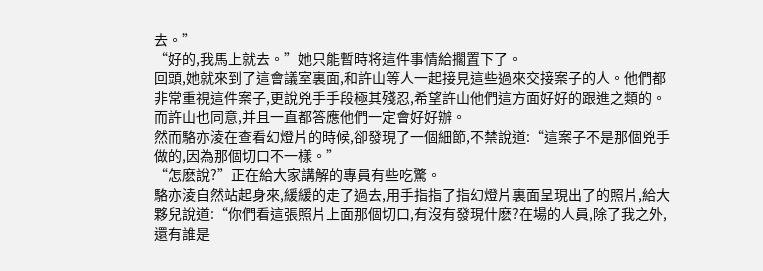去。”
“好的,我馬上就去。”她只能暫時将這件事情給擱置下了。
回頭,她就來到了這會議室裏面,和許山等人一起接見這些過來交接案子的人。他們都非常重視這件案子,更說兇手手段極其殘忍,希望許山他們這方面好好的跟進之類的。
而許山也同意,并且一直都答應他們一定會好好辦。
然而駱亦淩在查看幻燈片的時候,卻發現了一個細節,不禁說道:“這案子不是那個兇手做的,因為那個切口不一樣。”
“怎麽說?”正在給大家講解的專員有些吃驚。
駱亦淩自然站起身來,緩緩的走了過去,用手指指了指幻燈片裏面呈現出了的照片,給大夥兒說道:“你們看這張照片上面那個切口,有沒有發現什麽?在場的人員,除了我之外,還有誰是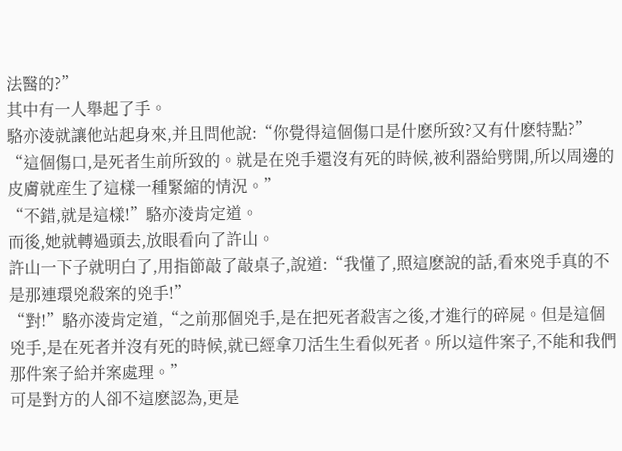法醫的?”
其中有一人舉起了手。
駱亦淩就讓他站起身來,并且問他說:“你覺得這個傷口是什麽所致?又有什麽特點?”
“這個傷口,是死者生前所致的。就是在兇手還沒有死的時候,被利器給劈開,所以周邊的皮膚就産生了這樣一種緊縮的情況。”
“不錯,就是這樣!”駱亦淩肯定道。
而後,她就轉過頭去,放眼看向了許山。
許山一下子就明白了,用指節敲了敲桌子,說道:“我懂了,照這麽說的話,看來兇手真的不是那連環兇殺案的兇手!”
“對!”駱亦淩肯定道,“之前那個兇手,是在把死者殺害之後,才進行的碎屍。但是這個兇手,是在死者并沒有死的時候,就已經拿刀活生生看似死者。所以這件案子,不能和我們那件案子給并案處理。”
可是對方的人卻不這麽認為,更是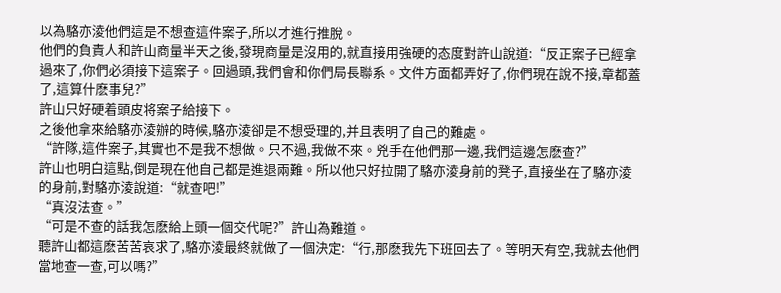以為駱亦淩他們這是不想查這件案子,所以才進行推脫。
他們的負責人和許山商量半天之後,發現商量是沒用的,就直接用強硬的态度對許山說道:“反正案子已經拿過來了,你們必須接下這案子。回過頭,我們會和你們局長聯系。文件方面都弄好了,你們現在說不接,章都蓋了,這算什麽事兒?”
許山只好硬着頭皮将案子給接下。
之後他拿來給駱亦淩辦的時候,駱亦淩卻是不想受理的,并且表明了自己的難處。
“許隊,這件案子,其實也不是我不想做。只不過,我做不來。兇手在他們那一邊,我們這邊怎麽查?”
許山也明白這點,倒是現在他自己都是進退兩難。所以他只好拉開了駱亦淩身前的凳子,直接坐在了駱亦淩的身前,對駱亦淩說道:“就查吧!”
“真沒法查。”
“可是不查的話我怎麽給上頭一個交代呢?”許山為難道。
聽許山都這麽苦苦哀求了,駱亦淩最終就做了一個決定:“行,那麽我先下班回去了。等明天有空,我就去他們當地查一查,可以嗎?”